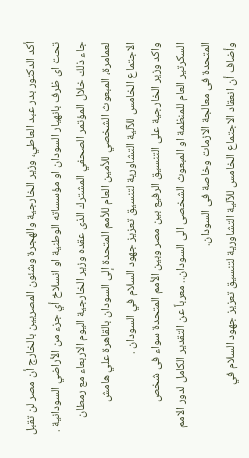أكد الدكتور بدر عبد العاطي، وزير الخارجية والهجرة وشئون المصريين بالخارج أن مصر لن تقبل تحت اى ظرف بانهيار السودان او مؤسساته الوطنية او انسلاخ أي جزء من الأراضي السودانية .
جاء ذلك خلال المؤتمر الصحفي المشترك الذى عقده وزير الخارجية اليوم الاربعاء مع رمطان لعمامرة، المبعوث الشخصي للأمين العام للأمم المتحدة إلى السودان بالقاهرة علي هامش الاجتماع الخامس للآلية التشاورية لتنسيق تعزيز جهود السلام في السودان .
واكد وزير الخارجية على التنسيق الرفيع بين مصر وبين الأمم المتحدة سواء فى شخص السكرتير العام للمنظمة او المبعوث الشخصى الى السودان.. معرباً عن التقدير الكامل لدور الامم المتحدة فى معالجة الازمات وخاصة فى السودان.
وأضاف أن انعقاد الاجتماع الخامس للآلية التشاورية لتنسيق تعزيز جهود السلام في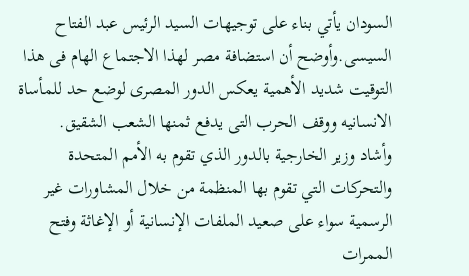السودان يأتي بناء على توجيهات السيد الرئيس عبد الفتاح السيسى.وأوضح أن استضافة مصر لهذا الاجتماع الهام فى هذا التوقيت شديد الأهمية يعكس الدور المصرى لوضع حد للمأساة الانسانيه ووقف الحرب التى يدفع ثمنها الشعب الشقيق.
وأشاد وزير الخارجية بالدور الذي تقوم به الأمم المتحدة والتحركات التي تقوم بها المنظمة من خلال المشاورات غير الرسمية سواء على صعيد الملفات الإنسانية أو الإغاثة وفتح الممرات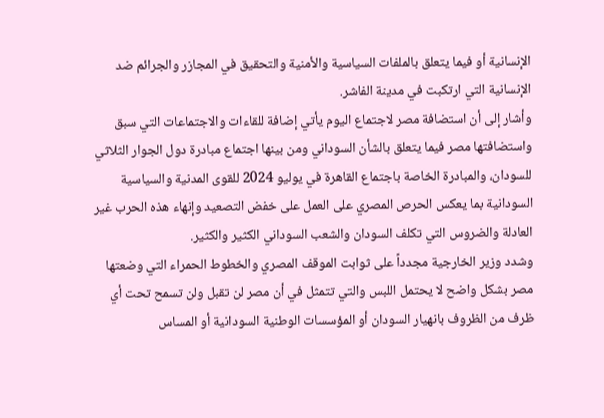الإنسانية أو فيما يتعلق بالملفات السياسية والأمنية والتحقيق في المجازر والجرائم ضد الإنسانية التي ارتكبت في مدينة الفاشر.
وأشار إلى أن استضافة مصر لاجتماع اليوم يأتي إضافة للقاءات والاجتماعات التي سبق واستضافتها مصر فيما يتعلق بالشأن السوداني ومن بينها اجتماع مبادرة دول الجوار الثلاثي للسودان، والمبادرة الخاصة باجتماع القاهرة في يوليو 2024 للقوى المدنية والسياسية السودانية بما يعكس الحرص المصري على العمل على خفض التصعيد وإنهاء هذه الحرب غير العادلة والضروس التي تكلف السودان والشعب السوداني الكثير والكثير.
وشدد وزير الخارجية مجدداً على ثوابت الموقف المصري والخطوط الحمراء التي وضعتها مصر بشكل واضح لا يحتمل اللبس والتي تتمثل في أن مصر لن تقبل ولن تسمح تحت أي ظرف من الظروف بانهيار السودان أو المؤسسات الوطنية السودانية أو المساس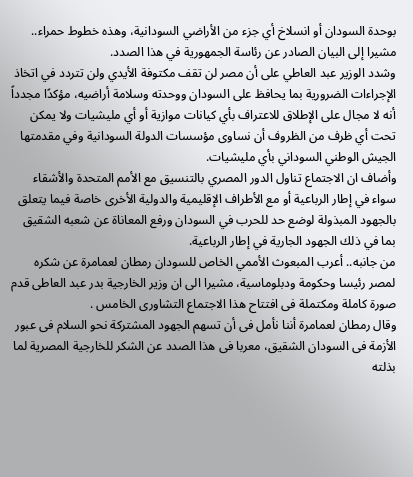بوحدة السودان أو انسلاخ أي جزء من الأراضي السودانية، وهذه خطوط حمراء.. مشيرا إلى البيان الصادر عن رئاسة الجمهورية في هذا الصدد.
وشدد الوزير عبد العاطي على أن مصر لن تقف مكتوفة الأيدي ولن تتردد في اتخاذ الإجراءات الضرورية بما يحافظ على السودان ووحدته وسلامة أراضيه، مؤكدًا مجدداً أنه لا مجال على الإطلاق للاعتراف بأي كيانات موازية أو أي مليشيات ولا يمكن تحت أي ظرف من الظروف أن نساوى مؤسسات الدولة السودانية وفي مقدمتها الجيش الوطني السوداني بأي مليشيات.
وأضاف ان الاجتماع تناول الدور المصري بالتنسيق مع الأمم المتحدة والأشقاء سواء في إطار الرباعية أو مع الأطراف الإقليمية والدولية الأخرى خاصة فيما يتعلق بالجهود المبذولة لوضع حد للحرب في السودان ورفع المعاناة عن شعبه الشقيق بما في ذلك الجهود الجارية في إطار الرباعية.
من جانبه.. أعرب المبعوث الأممي الخاص للسودان رمطان لعمامرة عن شكره لمصر رئيسا وحكومة ودبلوماسية، مشيرا الى ان وزير الخارجية بدر عبد العاطى قدم صورة كاملة ومكتملة فى افتتاح هذا الاجتماع التشاورى الخامس .
وقال رمطان لعمامرة أننا نأمل فى أن تسهم الجهود المشتركة نحو السلام فى عبور الأزمة فى السودان الشقيق، معربا فى هذا الصدد عن الشكر للخارجية المصرية لما بذلته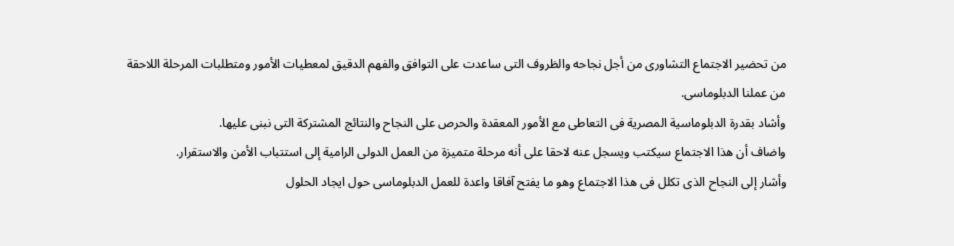من تحضير الاجتماع التشاورى من أجل نجاحه والظروف التى ساعدت على التوافق والفهم الدقيق لمعطيات الأمور ومتطلبات المرحلة اللاحقة من عملنا الدبلوماسى.
وأشاد بقدرة الدبلوماسية المصرية فى التعاطى مع الأمور المعقدة والحرص على النجاح والنتائج المشتركة التى نبنى عليها.
واضاف أن هذا الاجتماع سيكتب ويسجل عنه لاحقا على أنه مرحلة متميزة من العمل الدولى الرامية إلى استتباب الأمن والاستقرار.
وأشار إلى النجاح الذى تكلل فى هذا الاجتماع وهو ما يفتح آفاقا واعدة للعمل الدبلوماسى حول ايجاد الحلول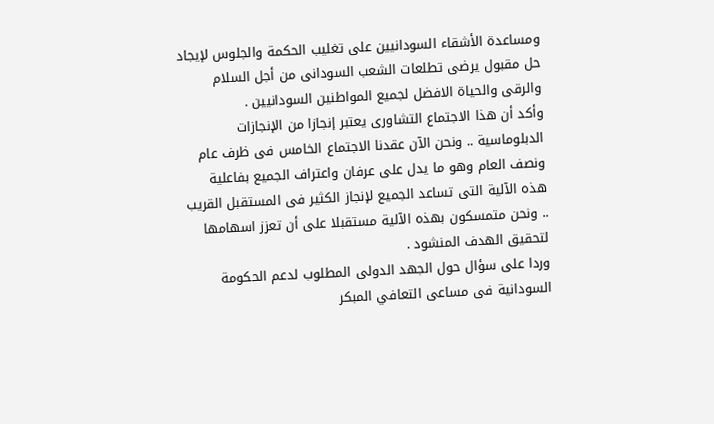ومساعدة الأشقاء السودانيين على تغليب الحكمة والجلوس لإيجاد حل مقبول يرضى تطلعات الشعب السودانى من أجل السلام والرقى والحياة الافضل لجميع المواطنين السودانيين .
وأكد أن هذا الاجتماع التشاورى يعتبر إنجازا من الإنجازات الدبلوماسية .. ونحن الآن عقدنا الاجتماع الخامس فى ظرف عام ونصف العام وهو ما يدل على عرفان واعتراف الجميع بفاعلية هذه الآلية التى تساعد الجميع لإنجاز الكثير فى المستقبل القريب .. ونحن متمسكون بهذه الآلية مستقبلا على أن تعزز اسهامها لتحقيق الهدف المنشود .
وردا على سؤال حول الجهد الدولى المطلوب لدعم الحكومة السودانية فى مساعى التعافي المبكر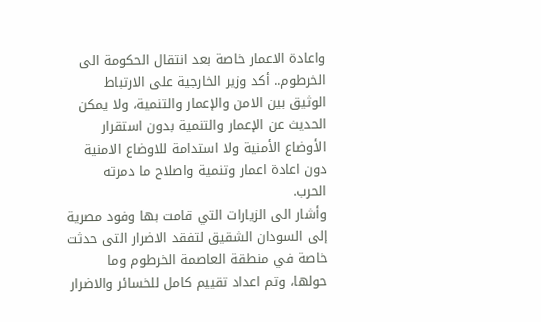واعادة الاعمار خاصة بعد انتقال الحكومة الى الخرطوم.. أكد وزير الخارجية على الارتباط الوثيق بين الامن والإعمار والتنمية، ولا يمكن الحديث عن الإعمار والتنمية بدون استقرار الأوضاع الأمنية ولا استدامة للاوضاع الامنية دون اعادة اعمار وتنمية واصلاح ما دمرته الحرب.
وأشار الى الزيارات التي قامت بها وفود مصرية إلى السودان الشقيق لتفقد الاضرار التى حدثت خاصة في منطقة العاصمة الخرطوم وما حولها، وتم اعداد تقييم كامل للخسائر والاضرار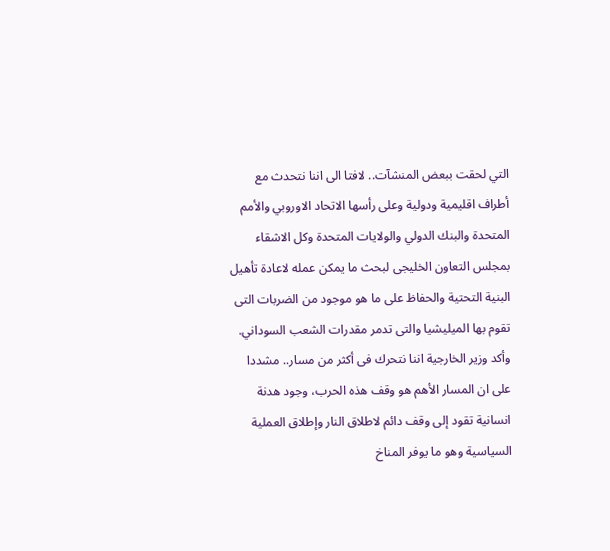التي لحقت ببعض المنشآت.. لافتا الى اننا نتحدث مع أطراف اقليمية ودولية وعلى رأسها الاتحاد الاوروبي والأمم المتحدة والبنك الدولي والولايات المتحدة وكل الاشقاء بمجلس التعاون الخليجى لبحث ما يمكن عمله لاعادة تأهيل البنية التحتية والحفاظ على ما هو موجود من الضربات التى تقوم بها الميليشيا والتى تدمر مقدرات الشعب السوداني.
وأكد وزير الخارجية اننا نتحرك فى أكثر من مسار.. مشددا على ان المسار الأهم هو وقف هذه الحرب، وجود هدنة انسانية تقود إلى وقف دائم لاطلاق النار وإطلاق العملية السياسية وهو ما يوفر المناخ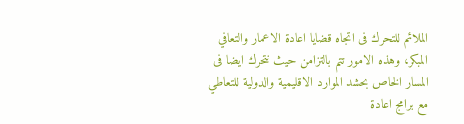الملائم للتحرك فى اتجاه قضايا اعادة الاعمار والتعافي المبكر، وهذه الامور تتم بالتزامن حيث نتحرك ايضا فى المسار الخاص بحشد الموارد الاقليمية والدولية للتعاطي مع برامج اعادة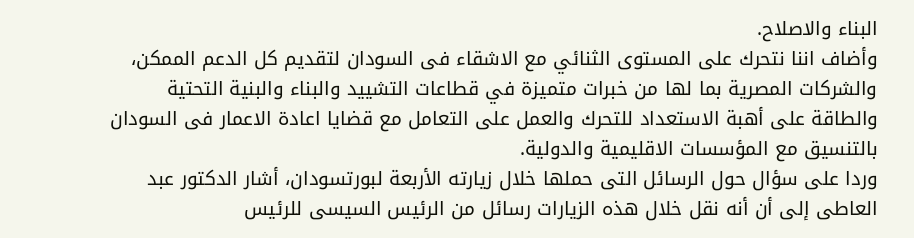البناء والاصلاح.
وأضاف اننا نتحرك على المستوى الثنائي مع الاشقاء فى السودان لتقديم كل الدعم الممكن، والشركات المصرية بما لها من خبرات متميزة في قطاعات التشييد والبناء والبنية التحتية والطاقة على أهبة الاستعداد للتحرك والعمل على التعامل مع قضايا اعادة الاعمار فى السودان بالتنسيق مع المؤسسات الاقليمية والدولية.
وردا على سؤال حول الرسائل التى حملها خلال زيارته الأربعة لبورتسودان، أشار الدكتور عبد العاطى إلى أن أنه نقل خلال هذه الزيارات رسائل من الرئيس السيسى للرئيس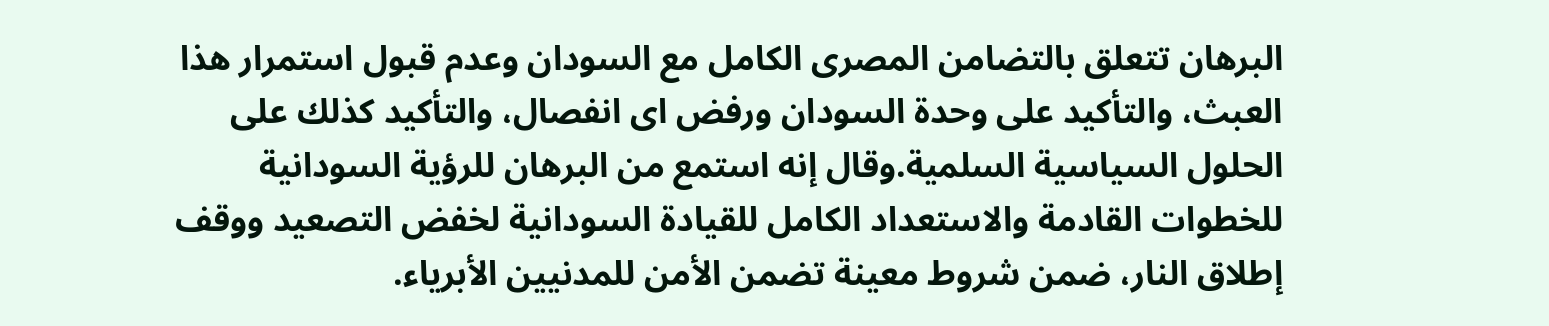البرهان تتعلق بالتضامن المصرى الكامل مع السودان وعدم قبول استمرار هذا العبث، والتأكيد على وحدة السودان ورفض اى انفصال، والتأكيد كذلك على الحلول السياسية السلمية.وقال إنه استمع من البرهان للرؤية السودانية للخطوات القادمة والاستعداد الكامل للقيادة السودانية لخفض التصعيد ووقف إطلاق النار، ضمن شروط معينة تضمن الأمن للمدنيين الأبرياء.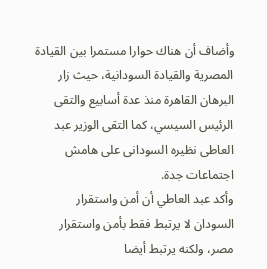وأضاف أن هناك حوارا مستمرا بين القيادة المصرية والقيادة السودانية، حيث زار البرهان القاهرة منذ عدة أسابيع والتقى الرئيس السيسي، كما التقى الوزير عبد العاطى نظيره السودانى على هامش اجتماعات جدة.
وأكد عبد العاطي أن أمن واستقرار السودان لا يرتبط فقط بأمن واستقرار مصر، ولكنه يرتبط أيضا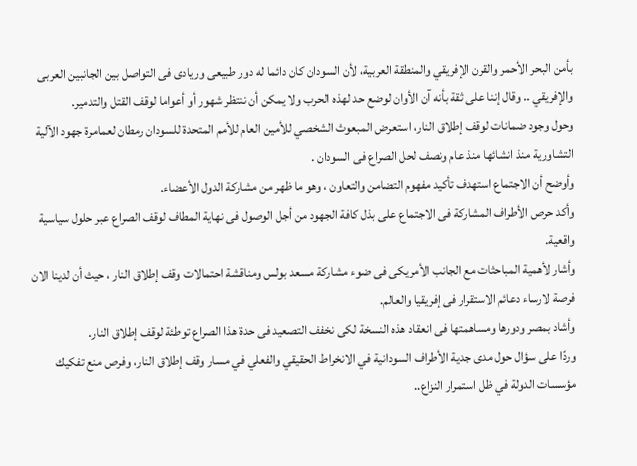بأمن البحر الأحمر والقرن الإفريقي والمنطقة العربية، لأن السودان كان دائما له دور طبيعى وريادى فى التواصل بين الجانبين العربى والإفريقي .. وقال إننا على ثقة بأنه آن الأوان لوضع حد لهذه الحرب ولا يمكن أن ننتظر شهور أو أعواما لوقف القتل والتدمير.
وحول وجود ضمانات لوقف إطلاق النار، استعرض المبعوث الشخصي للأمين العام للأمم المتحدة للسودان رمطان لعمامرة جهود الآلية التشاورية منذ انشائها منذ عام ونصف لحل الصراع فى السودان .
وأوضح أن الاجتماع استهدف تأكيد مفهوم التضامن والتعاون ، وهو ما ظهر من مشاركة الدول الأعضاء.
وأكد حرص الأطراف المشاركة فى الاجتماع على بذل كافة الجهود من أجل الوصول فى نهاية المطاف لوقف الصراع عبر حلول سياسية واقعية.
وأشار لأهمية المباحثات مع الجانب الأمريكى فى ضوء مشاركة مسعد بولس ومناقشة احتمالات وقف إطلاق النار ، حيث أن لدينا الان فرصة لارساء دعائم الاستقرار فى إفريقيا والعالم.
وأشاد بمصر ودورها ومساهمتها فى انعقاد هذه النسخة لكى نخفف التصعيد فى حدة هذا الصراع توطئة لوقف إطلاق النار.
وردًا على سؤال حول مدى جدية الأطراف السودانية في الانخراط الحقيقي والفعلي في مسار وقف إطلاق النار، وفرص منع تفكيك مؤسسات الدولة في ظل استمرار النزاع..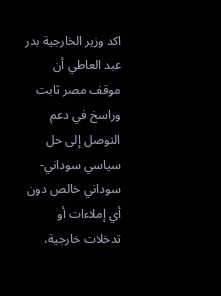اكد وزير الخارجية بدر عبد العاطي أن موقف مصر ثابت وراسخ في دعم التوصل إلى حل سياسي سوداني-سوداني خالص دون أي إملاءات أو تدخلات خارجية،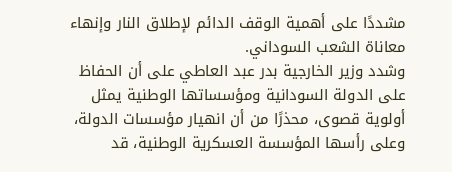مشددًا على أهمية الوقف الدائم لإطلاق النار وإنهاء معاناة الشعب السوداني.
وشدد وزير الخارجية بدر عبد العاطي على أن الحفاظ على الدولة السودانية ومؤسساتها الوطنية يمثل أولوية قصوى، محذرًا من أن انهيار مؤسسات الدولة، وعلى رأسها المؤسسة العسكرية الوطنية، قد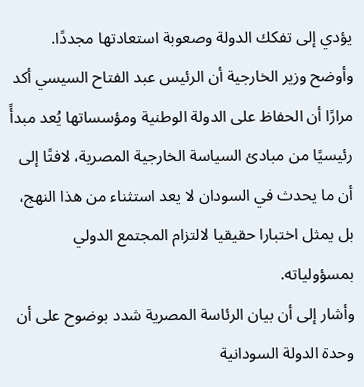يؤدي إلى تفكك الدولة وصعوبة استعادتها مجددًا.
وأوضح وزير الخارجية أن الرئيس عبد الفتاح السيسي أكد مرارًا أن الحفاظ على الدولة الوطنية ومؤسساتها يُعد مبدأً رئيسيًا من مبادئ السياسة الخارجية المصرية، لافتًا إلى أن ما يحدث في السودان لا يعد استثناء من هذا النهج، بل يمثل اختبارا حقيقيا لالتزام المجتمع الدولي بمسؤولياته.
وأشار إلى أن بيان الرئاسة المصرية شدد بوضوح على أن وحدة الدولة السودانية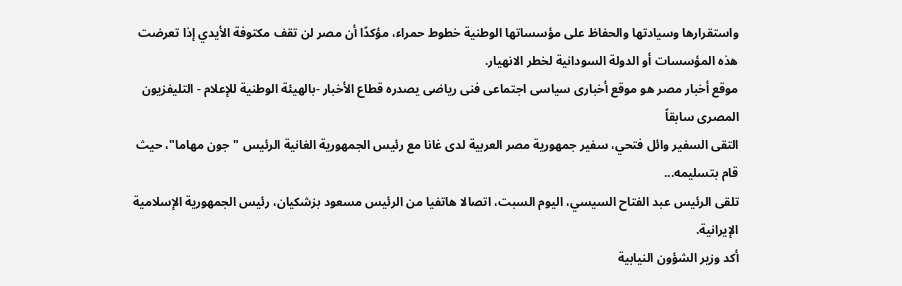واستقرارها وسيادتها والحفاظ على مؤسساتها الوطنية خطوط حمراء، مؤكدًا أن مصر لن تقف مكتوفة الأيدي إذا تعرضت هذه المؤسسات أو الدولة السودانية لخطر الانهيار.
موقع أخبار مصر هو موقع أخبارى سياسى اجتماعى فنى رياضى يصدره قطاع الأخبار -بالهيئة الوطنية للإعلام - التليفزيون المصرى سابقاً
التقى السفير وائل فتحي، سفير جمهورية مصر العربية لدى غانا مع رئيس الجمهورية الغانية الرئيس "جون مهاما"، حيث قام بتسليمه...
تلقى الرئيس عبد الفتاح السيسي، اليوم السبت، اتصالا هاتفيا من الرئيس مسعود بزشكيان، رئيس الجمهورية الإسلامية الإيرانية.
أكد وزير الشؤون النيابية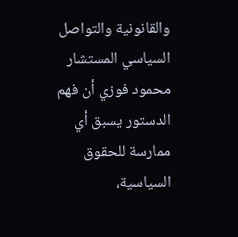والقانونية والتواصل السياسي المستشار محمود فوزي أن فهم الدستور يسبق أي ممارسة للحقوق السياسية،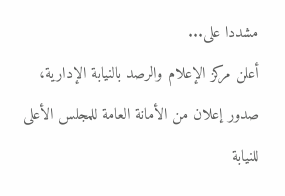مشددا على...
أعلن مركز الإعلام والرصد بالنيابة الإدارية، صدور إعلان من الأمانة العامة للمجلس الأعلى للنيابة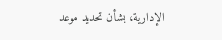الإدارية، بشأن تحديد موعد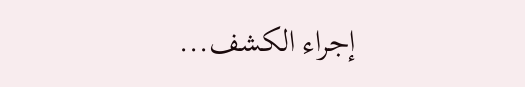إجراء الكشف...